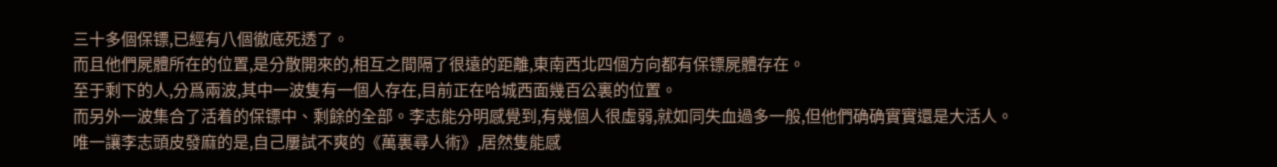三十多個保镖,已經有八個徹底死透了。
而且他們屍體所在的位置,是分散開來的,相互之間隔了很遠的距離,東南西北四個方向都有保镖屍體存在。
至于剩下的人,分爲兩波,其中一波隻有一個人存在,目前正在哈城西面幾百公裏的位置。
而另外一波集合了活着的保镖中、剩餘的全部。李志能分明感覺到,有幾個人很虛弱,就如同失血過多一般,但他們确确實實還是大活人。
唯一讓李志頭皮發麻的是,自己屢試不爽的《萬裏尋人術》,居然隻能感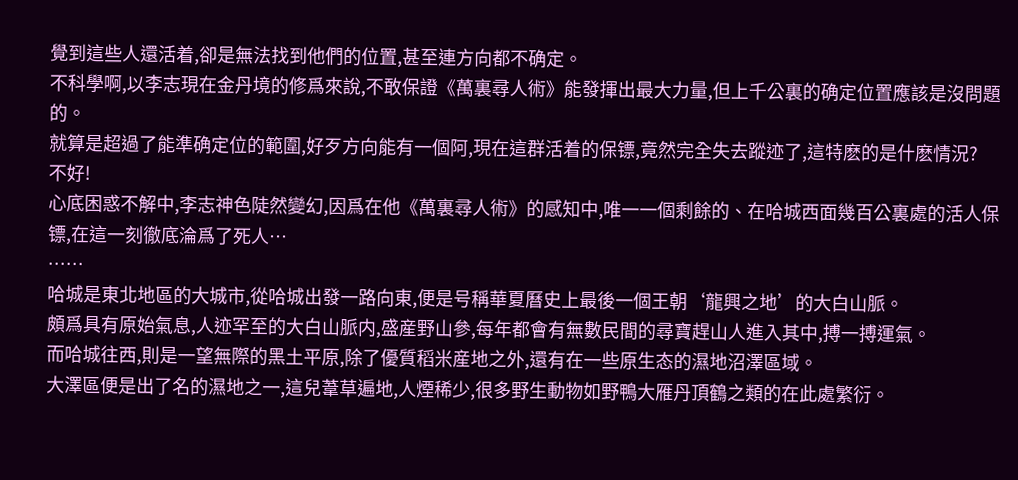覺到這些人還活着,卻是無法找到他們的位置,甚至連方向都不确定。
不科學啊,以李志現在金丹境的修爲來說,不敢保證《萬裏尋人術》能發揮出最大力量,但上千公裏的确定位置應該是沒問題的。
就算是超過了能準确定位的範圍,好歹方向能有一個阿,現在這群活着的保镖,竟然完全失去蹤迹了,這特麽的是什麽情況?
不好!
心底困惑不解中,李志神色陡然變幻,因爲在他《萬裏尋人術》的感知中,唯一一個剩餘的、在哈城西面幾百公裏處的活人保镖,在這一刻徹底淪爲了死人…
……
哈城是東北地區的大城市,從哈城出發一路向東,便是号稱華夏曆史上最後一個王朝‘龍興之地’的大白山脈。
頗爲具有原始氣息,人迹罕至的大白山脈内,盛産野山參,每年都會有無數民間的尋寶趕山人進入其中,搏一搏運氣。
而哈城往西,則是一望無際的黑土平原,除了優質稻米産地之外,還有在一些原生态的濕地沼澤區域。
大澤區便是出了名的濕地之一,這兒葦草遍地,人煙稀少,很多野生動物如野鴨大雁丹頂鶴之類的在此處繁衍。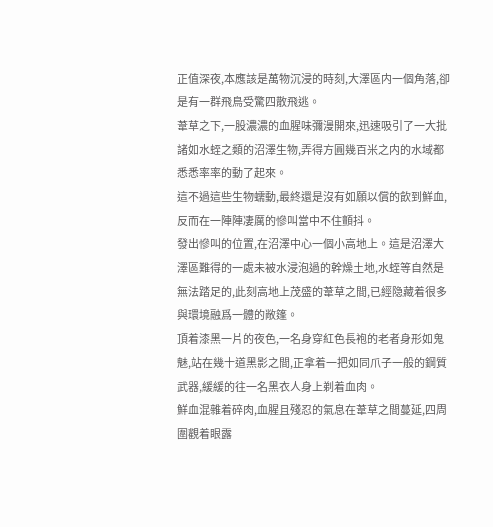正值深夜,本應該是萬物沉浸的時刻,大澤區内一個角落,卻是有一群飛鳥受驚四散飛逃。
葦草之下,一股濃濃的血腥味彌漫開來,迅速吸引了一大批諸如水蛭之類的沼澤生物,弄得方圓幾百米之内的水域都悉悉率率的動了起來。
這不過這些生物蠕動,最終還是沒有如願以償的飲到鮮血,反而在一陣陣凄厲的慘叫當中不住顫抖。
發出慘叫的位置,在沼澤中心一個小高地上。這是沼澤大澤區難得的一處未被水浸泡過的幹燥土地,水蛭等自然是無法踏足的,此刻高地上茂盛的葦草之間,已經隐藏着很多與環境融爲一體的敞篷。
頂着漆黑一片的夜色,一名身穿紅色長袍的老者身形如鬼魅,站在幾十道黑影之間,正拿着一把如同爪子一般的鋼質武器,緩緩的往一名黑衣人身上剃着血肉。
鮮血混雜着碎肉,血腥且殘忍的氣息在葦草之間蔓延,四周圍觀着眼露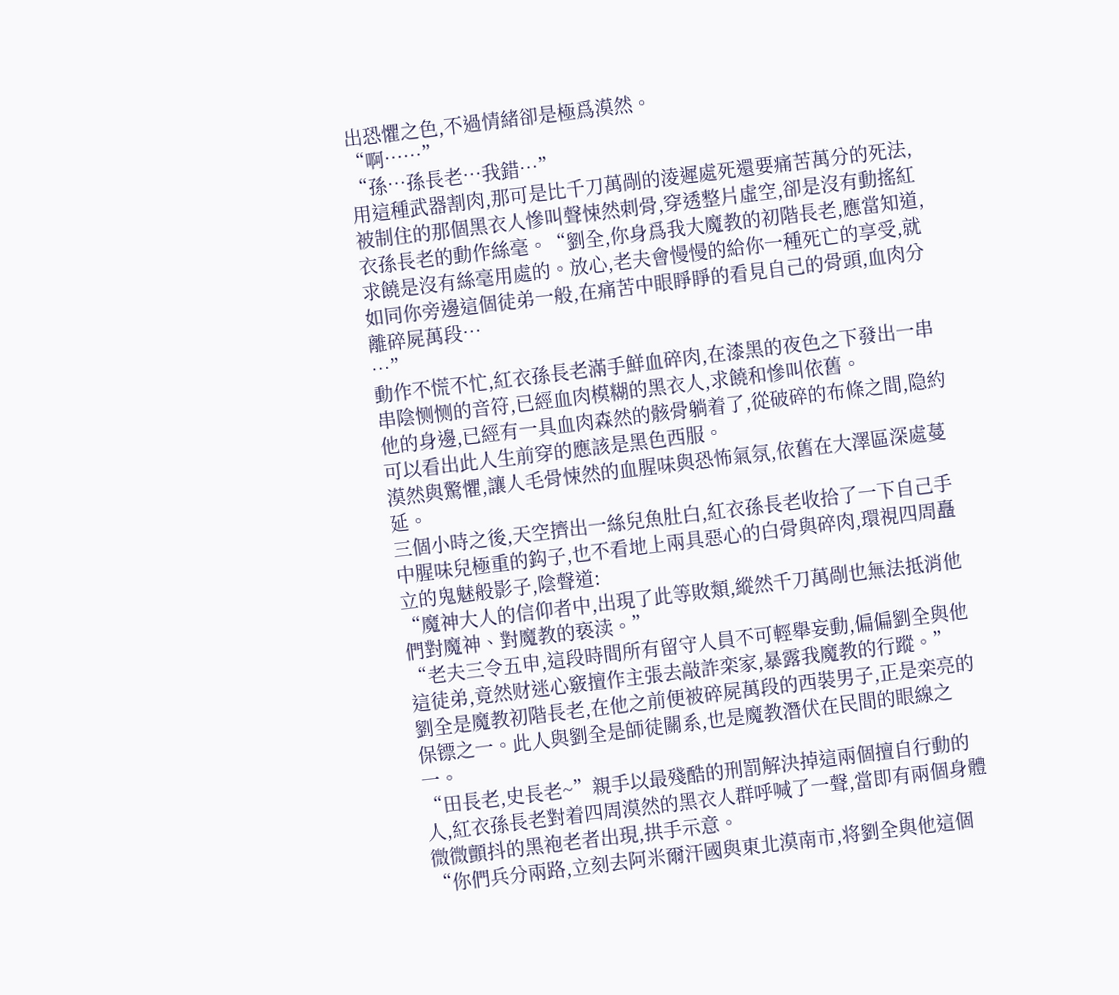出恐懼之色,不過情緒卻是極爲漠然。
“啊……”
“孫…孫長老…我錯…”
用這種武器割肉,那可是比千刀萬剮的淩遲處死還要痛苦萬分的死法,被制住的那個黑衣人慘叫聲悚然刺骨,穿透整片虛空,卻是沒有動搖紅衣孫長老的動作絲毫。“劉全,你身爲我大魔教的初階長老,應當知道,求饒是沒有絲毫用處的。放心,老夫會慢慢的給你一種死亡的享受,就如同你旁邊這個徒弟一般,在痛苦中眼睜睜的看見自己的骨頭,血肉分離碎屍萬段…
…”
動作不慌不忙,紅衣孫長老滿手鮮血碎肉,在漆黑的夜色之下發出一串串陰恻恻的音符,已經血肉模糊的黑衣人,求饒和慘叫依舊。
他的身邊,已經有一具血肉森然的骸骨躺着了,從破碎的布條之間,隐約可以看出此人生前穿的應該是黑色西服。
漠然與驚懼,讓人毛骨悚然的血腥味與恐怖氣氛,依舊在大澤區深處蔓延。
三個小時之後,天空擠出一絲兒魚肚白,紅衣孫長老收拾了一下自己手中腥味兒極重的鈎子,也不看地上兩具惡心的白骨與碎肉,環視四周矗立的鬼魅般影子,陰聲道:
“魔神大人的信仰者中,出現了此等敗類,縱然千刀萬剮也無法抵消他們對魔神、對魔教的亵渎。”
“老夫三令五申,這段時間所有留守人員不可輕舉妄動,偏偏劉全與他這徒弟,竟然财迷心竅擅作主張去敲詐栾家,暴露我魔教的行蹤。”
劉全是魔教初階長老,在他之前便被碎屍萬段的西裝男子,正是栾亮的保镖之一。此人與劉全是師徒關系,也是魔教潛伏在民間的眼線之一。
“田長老,史長老~”親手以最殘酷的刑罰解決掉這兩個擅自行動的人,紅衣孫長老對着四周漠然的黑衣人群呼喊了一聲,當即有兩個身體微微顫抖的黑袍老者出現,拱手示意。
“你們兵分兩路,立刻去阿米爾汗國與東北漠南市,将劉全與他這個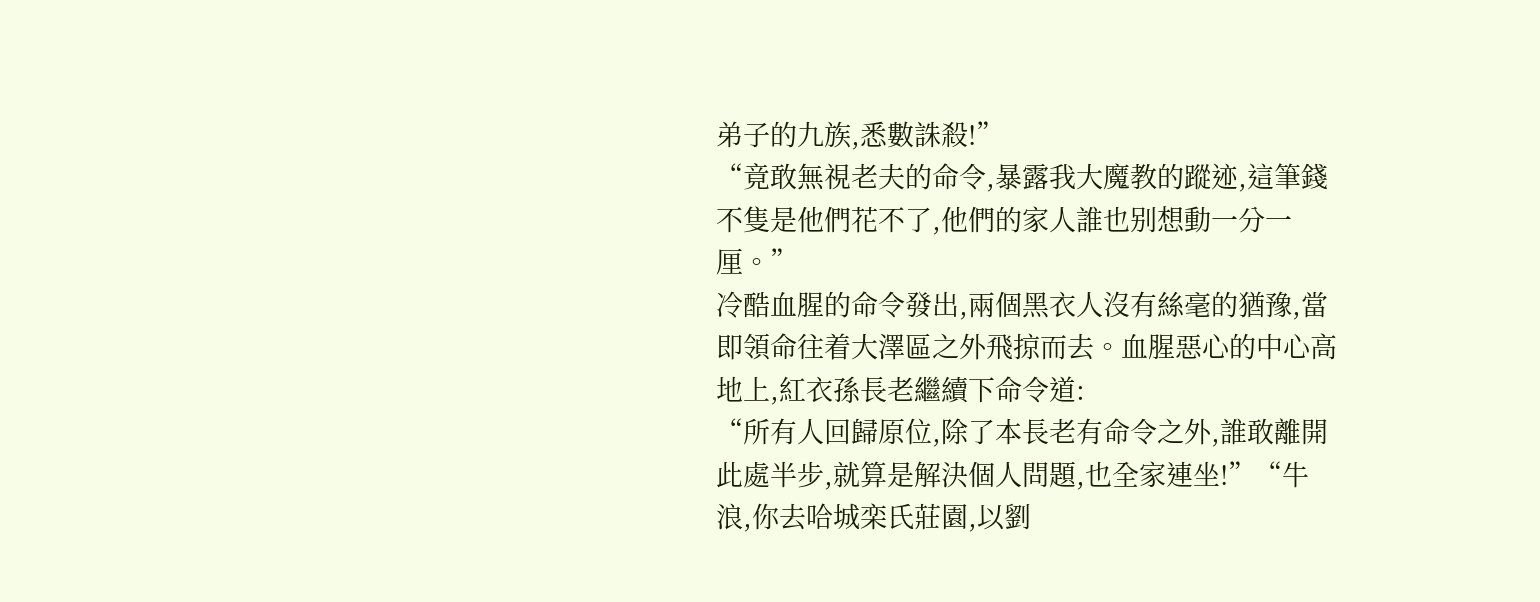弟子的九族,悉數誅殺!”
“竟敢無視老夫的命令,暴露我大魔教的蹤迹,這筆錢不隻是他們花不了,他們的家人誰也别想動一分一厘。”
冷酷血腥的命令發出,兩個黑衣人沒有絲毫的猶豫,當即領命往着大澤區之外飛掠而去。血腥惡心的中心高地上,紅衣孫長老繼續下命令道:
“所有人回歸原位,除了本長老有命令之外,誰敢離開此處半步,就算是解決個人問題,也全家連坐!”“牛浪,你去哈城栾氏莊園,以劉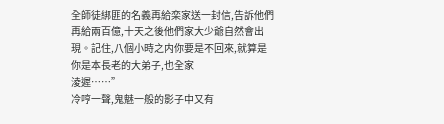全師徒綁匪的名義再給栾家送一封信,告訴他們再給兩百億,十天之後他們家大少爺自然會出現。記住,八個小時之内你要是不回來,就算是你是本長老的大弟子,也全家
淩遲……”
冷哼一聲,鬼魅一般的影子中又有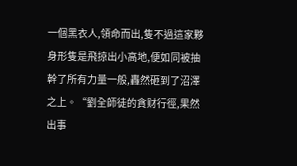一個黑衣人,領命而出,隻不過這家夥身形隻是飛掠出小高地,便如同被抽幹了所有力量一般,轟然砸到了沼澤之上。“劉全師徒的貪财行徑,果然出事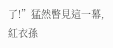了!”猛然瞥見這一幕,紅衣孫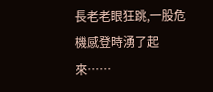長老老眼狂跳,一股危機感登時湧了起來……